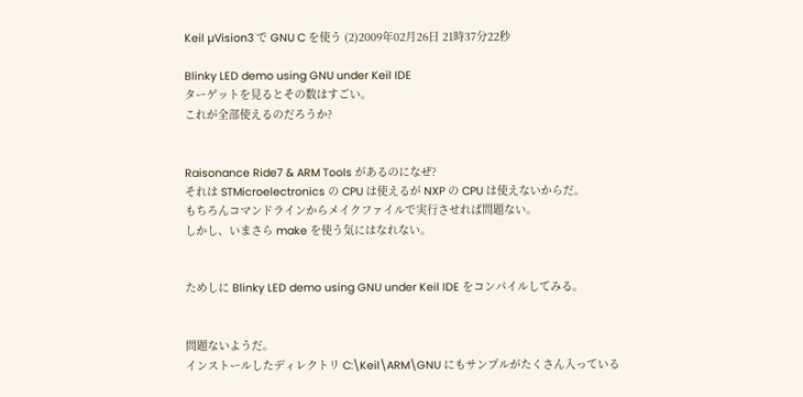Keil µVision3 で GNU C を使う (2)2009年02月26日 21時37分22秒

Blinky LED demo using GNU under Keil IDE
ターゲットを見るとその数はすごい。
これが全部使えるのだろうか?


Raisonance Ride7 & ARM Tools があるのになぜ?
それは STMicroelectronics の CPU は使えるが NXP の CPU は使えないからだ。
もちろんコマンドラインからメイクファイルで実行させれば問題ない。
しかし、いまさら make を使う気にはなれない。


ためしに Blinky LED demo using GNU under Keil IDE をコンパイルしてみる。


問題ないようだ。
インストールしたディレクトリ C:\Keil\ARM\GNU にもサンプルがたくさん入っている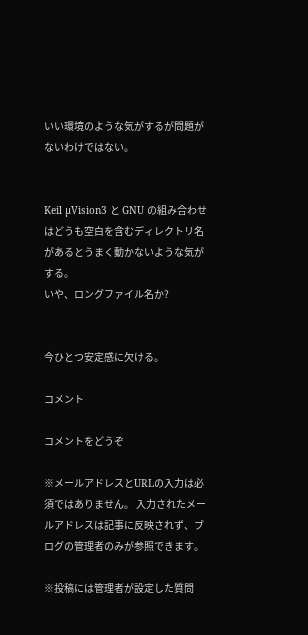いい環境のような気がするが問題がないわけではない。


Keil µVision3 と GNU の組み合わせはどうも空白を含むディレクトリ名があるとうまく動かないような気がする。
いや、ロングファイル名か?


今ひとつ安定感に欠ける。

コメント

コメントをどうぞ

※メールアドレスとURLの入力は必須ではありません。 入力されたメールアドレスは記事に反映されず、ブログの管理者のみが参照できます。

※投稿には管理者が設定した質問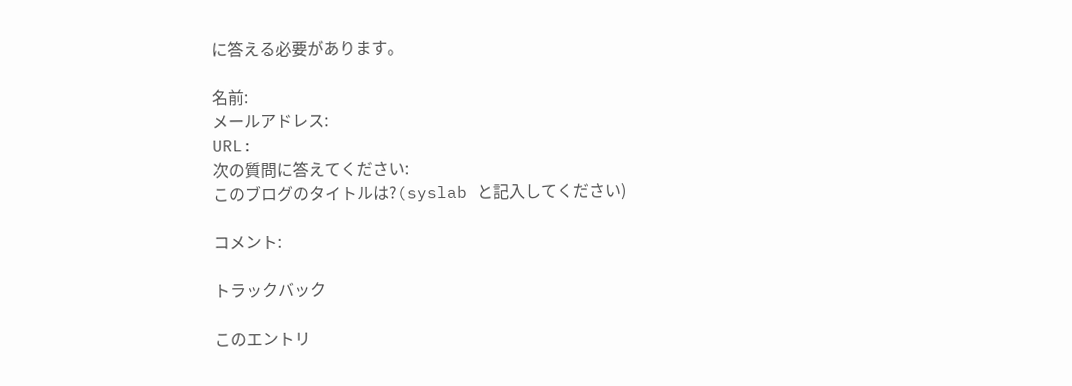に答える必要があります。

名前:
メールアドレス:
URL:
次の質問に答えてください:
このブログのタイトルは?(syslab と記入してください)

コメント:

トラックバック

このエントリ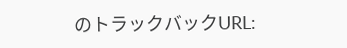のトラックバックURL: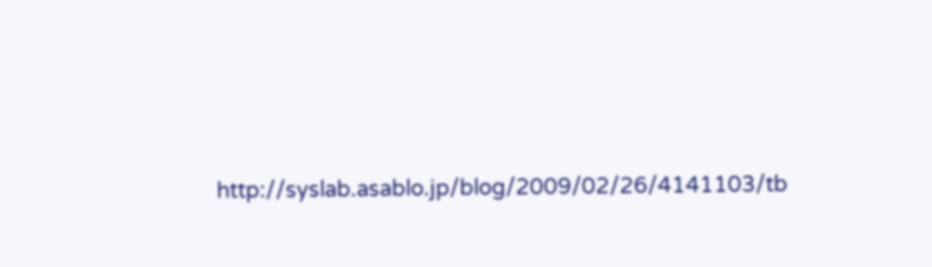http://syslab.asablo.jp/blog/2009/02/26/4141103/tb